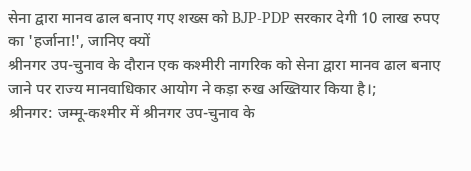सेना द्वारा मानव ढाल बनाए गए शख्स को BJP-PDP सरकार देगी 10 लाख रुपए का 'हर्जाना!', जानिए क्यों
श्रीनगर उप-चुनाव के दौरान एक कश्मीरी नागरिक को सेना द्वारा मानव ढाल बनाए जाने पर राज्य मानवाधिकार आयोग ने कड़ा रुख अख्तियार किया है।;
श्रीनगर: जम्मू-कश्मीर में श्रीनगर उप-चुनाव के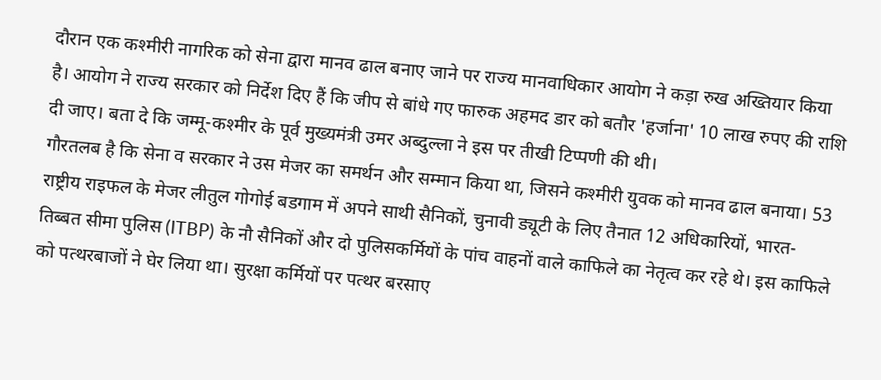दौरान एक कश्मीरी नागरिक को सेना द्वारा मानव ढाल बनाए जाने पर राज्य मानवाधिकार आयोग ने कड़ा रुख अख्तियार किया है। आयोग ने राज्य सरकार को निर्देश दिए हैं कि जीप से बांधे गए फारुक अहमद डार को बतौर 'हर्जाना' 10 लाख रुपए की राशि दी जाए। बता दे कि जम्मू-कश्मीर के पूर्व मुख्यमंत्री उमर अब्दुल्ला ने इस पर तीखी टिप्पणी की थी।
गौरतलब है कि सेना व सरकार ने उस मेजर का समर्थन और सम्मान किया था, जिसने कश्मीरी युवक को मानव ढाल बनाया। 53 राष्ट्रीय राइफल के मेजर लीतुल गोगोई बडगाम में अपने साथी सैनिकों, चुनावी ड्यूटी के लिए तैनात 12 अधिकारियों, भारत-तिब्बत सीमा पुलिस (ITBP) के नौ सैनिकों और दो पुलिसकर्मियों के पांच वाहनों वाले काफिले का नेतृत्व कर रहे थे। इस काफिले को पत्थरबाजों ने घेर लिया था। सुरक्षा कर्मियों पर पत्थर बरसाए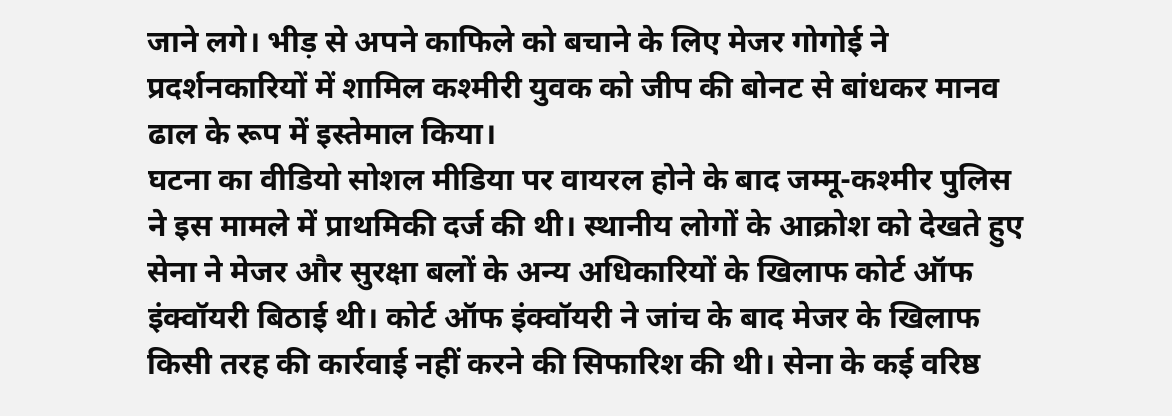जाने लगे। भीड़ से अपने काफिले को बचाने के लिए मेजर गोगोई ने प्रदर्शनकारियों में शामिल कश्मीरी युवक को जीप की बोनट से बांधकर मानव ढाल के रूप में इस्तेमाल किया।
घटना का वीडियो सोशल मीडिया पर वायरल होने के बाद जम्मू-कश्मीर पुलिस ने इस मामले में प्राथमिकी दर्ज की थी। स्थानीय लोगों के आक्रोश को देखते हुए सेना ने मेजर और सुरक्षा बलों के अन्य अधिकारियों के खिलाफ कोर्ट ऑफ इंक्वॉयरी बिठाई थी। कोर्ट ऑफ इंक्वॉयरी ने जांच के बाद मेजर के खिलाफ किसी तरह की कार्रवाई नहीं करने की सिफारिश की थी। सेना के कई वरिष्ठ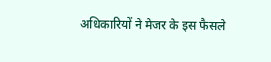अधिकारियों ने मेजर के इस फैसले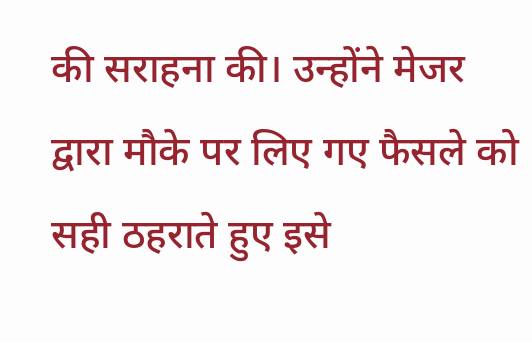की सराहना की। उन्होंने मेजर द्वारा मौके पर लिए गए फैसले को सही ठहराते हुए इसे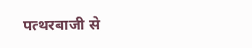पत्थरबाजी से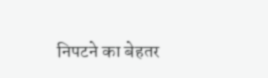निपटने का बेहतर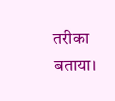तरीका बताया।